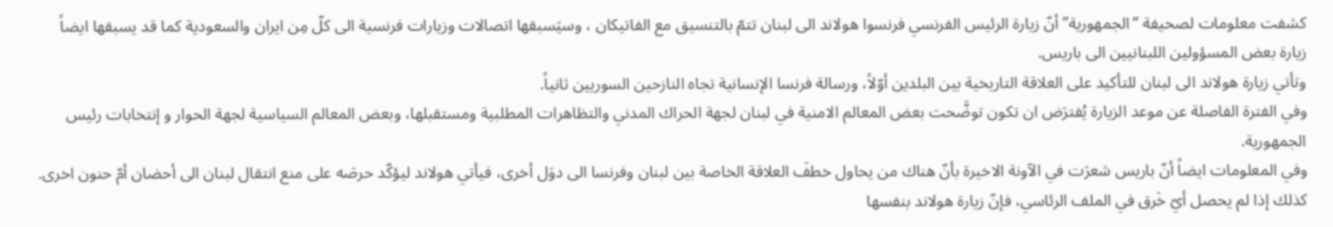كشفت معلومات لصحيفة “الجمهورية” أنّ زيارة الرئيس الفرنسي فرنسوا هولاند الى لبنان تتمّ بالتنسيق مع الفاتيكان ، وسيَسبقها اتصالات وزيارات فرنسية الى كلّ مِن ايران والسعودية كما قد يسبقها ايضاً زيارة بعض المسؤولين اللبنانيين الى باريس.
وتأتي زيارة هولاند الى لبنان للتأكيد على العلاقة التاريخية بين البلدين أوّلاً، ورسالة فرنسا الإنسانية تجاه النازحين السوريين ثانياً.
وفي الفترة الفاصلة عن موعد الزيارة يُفترَض ان تكون توضَّحت بعض المعالم الامنية في لبنان لجهة الحراك المدني والتظاهرات المطلبية ومستقبلها، وبعض المعالم السياسية لجهة الحوار و إنتخابات رئيس الجمهورية.
وفي المعلومات ايضاً أنّ باريس شعرَت في الآونة الاخيرة بأنّ هناك من يحاول خطفَ العلاقة الخاصة بين لبنان وفرنسا الى دوَل أخرى، فيأتي هولاند ليؤكّد حرصَه على منع انتقال لبنان الى أحضان أمّ حنون اخرى. كذلك إذا لم يحصل أيّ خَرق في الملف الرئاسي، فإنّ زيارة هولاند بنفسها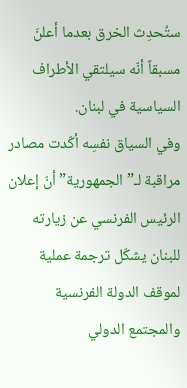ستُحدِث الخرق بعدما أعلنَ مسبقاً أنّه سيلتقي الأطراف السياسية في لبنان.
وفي السياق نفسِه أكّدت مصادر مراقبة لـ”الجمهورية” أنّ إعلان الرئيس الفرنسي عن زيارته للبنان يشكّل ترجمة عملية لموقف الدولة الفرنسية والمجتمع الدولي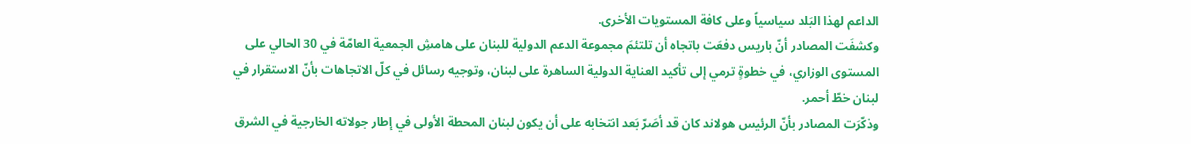الداعم لهذا البَلد سياسياً وعلى كافة المستويات الأخرى.
وكشفَت المصادر أنّ باريس دفعَت باتجاه أن تلتئمَ مجموعة الدعم الدولية للبنان على هامشِ الجمعية العامّة في 30 الحالي على المستوى الوزاري، في خطوةٍ ترمي إلى تأكيد العناية الدولية الساهرة على لبنان، وتوجيه رسائل في كلّ الاتجاهات بأنّ الاستقرار في لبنان خطّ أحمر.
وذكّرَت المصادر بأنّ الرئيس هولاند كان قد أصَرّ بَعد انتخابه على أن يكون لبنان المحطة الأولى في إطار جولاته الخارجية في الشرق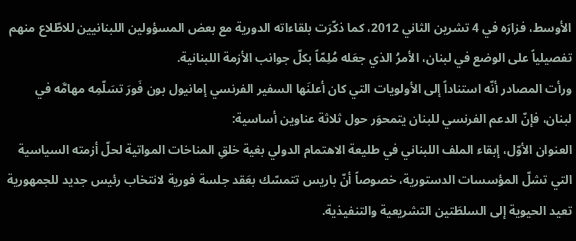الأوسط، فزارَه في 4 تشرين الثاني 2012، كما ذكّرَت بلقاءاته الدورية مع بعض المسؤولين اللبنانيين للاطّلاع منهم تفصيلياً على الوضع في لبنان، الأمرُ الذي جعَله مُلِمّاً بكلّ جوانب الأزمة اللبنانية.
ورأت المصادر أنّه استناداً إلى الأولويات التي كان أعلنَها السفير الفرنسي إمانيول بون فَورَ تسَلّمِه مهامَّه في لبنان، فإنّ الدعم الفرنسي للبنان يتمحوَر حول ثلاثة عناوين أساسية:
العنوان الأوّل، إبقاء الملف اللبناني في طليعة الاهتمام الدولي بغية خلقِ المناخات المواتية لحلّ أزمته السياسية التي تشلّ المؤسسات الدستورية، خصوصاً أنّ باريس تتمسّك بعَقد جلسة فورية لانتخاب رئيس جديد للجمهورية تعيد الحيوية إلى السلطَتين التشريعية والتنفيذية.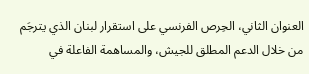العنوان الثاني، الحِرص الفرنسي على استقرار لبنان الذي يترجَم من خلال الدعم المطلق للجيش، والمساهمة الفاعلة في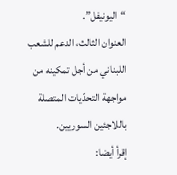“اليونيفل”.
العنوان الثالث، الدعم للشعب اللبناني من أجل تمكينه من مواجهة التحدّيات المتصلة باللاجئين السوريين.
إقرأ أيضا: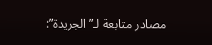مصادر متابعة لـ”الجريدة”: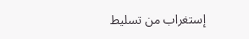إستغراب من تسليط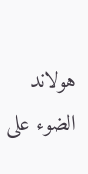هولاند الضوء على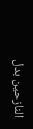النازحين بدل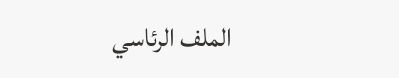الملف الرئاسي